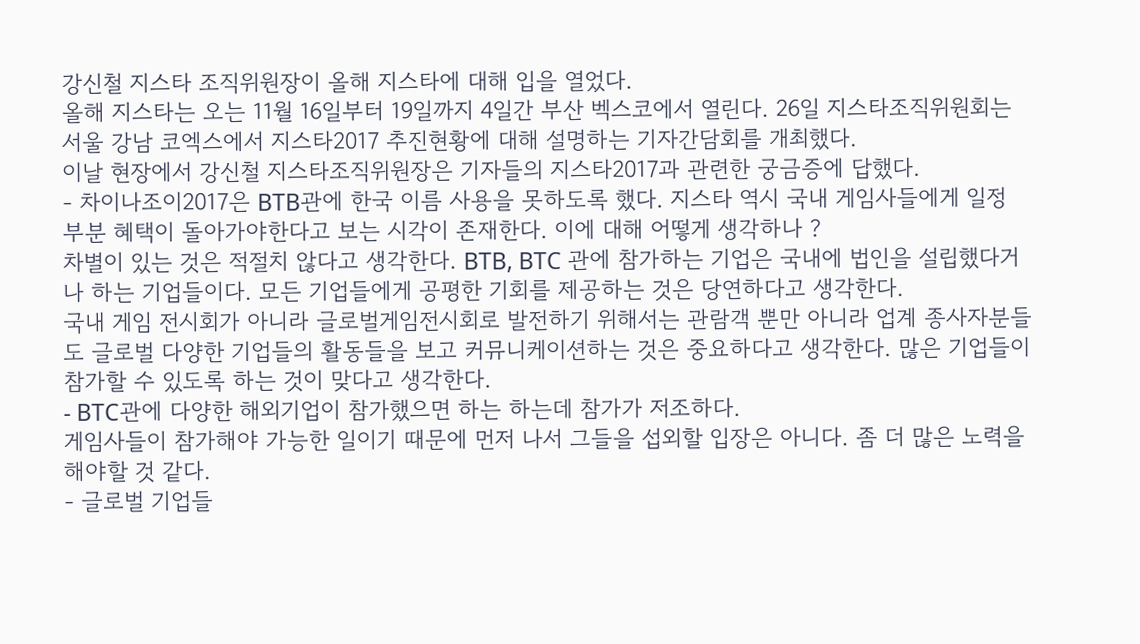강신철 지스타 조직위원장이 올해 지스타에 대해 입을 열었다.
올해 지스타는 오는 11월 16일부터 19일까지 4일간 부산 벡스코에서 열린다. 26일 지스타조직위원회는 서울 강남 코엑스에서 지스타2017 추진현황에 대해 설명하는 기자간담회를 개최했다.
이날 현장에서 강신철 지스타조직위원장은 기자들의 지스타2017과 관련한 궁금증에 답했다.
- 차이나조이2017은 BTB관에 한국 이름 사용을 못하도록 했다. 지스타 역시 국내 게임사들에게 일정 부분 혜택이 돌아가야한다고 보는 시각이 존재한다. 이에 대해 어떻게 생각하나 ?
차별이 있는 것은 적절치 않다고 생각한다. BTB, BTC 관에 참가하는 기업은 국내에 법인을 설립했다거나 하는 기업들이다. 모든 기업들에게 공평한 기회를 제공하는 것은 당연하다고 생각한다.
국내 게임 전시회가 아니라 글로벌게임전시회로 발전하기 위해서는 관람객 뿐만 아니라 업계 종사자분들도 글로벌 다양한 기업들의 활동들을 보고 커뮤니케이션하는 것은 중요하다고 생각한다. 많은 기업들이 참가할 수 있도록 하는 것이 맞다고 생각한다.
- BTC관에 다양한 해외기업이 참가했으면 하는 하는데 참가가 저조하다.
게임사들이 참가해야 가능한 일이기 때문에 먼저 나서 그들을 섭외할 입장은 아니다. 좀 더 많은 노력을 해야할 것 같다.
- 글로벌 기업들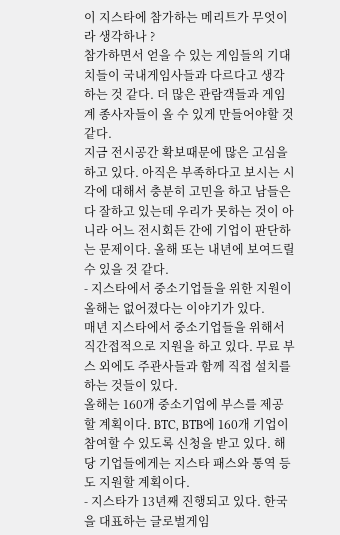이 지스타에 참가하는 메리트가 무엇이라 생각하나 ?
참가하면서 얻을 수 있는 게임들의 기대치들이 국내게임사들과 다르다고 생각하는 것 같다. 더 많은 관람객들과 게임계 종사자들이 올 수 있게 만들어야할 것 같다.
지금 전시공간 확보때문에 많은 고심을 하고 있다. 아직은 부족하다고 보시는 시각에 대해서 충분히 고민을 하고 남들은 다 잘하고 있는데 우리가 못하는 것이 아니라 어느 전시회든 간에 기업이 판단하는 문제이다. 올해 또는 내년에 보여드릴 수 있을 것 같다.
- 지스타에서 중소기업들을 위한 지원이 올해는 없어졌다는 이야기가 있다.
매년 지스타에서 중소기업들을 위해서 직간접적으로 지원을 하고 있다. 무료 부스 외에도 주관사들과 함께 직접 설치를 하는 것들이 있다.
올해는 160개 중소기업에 부스를 제공할 계획이다. BTC, BTB에 160개 기업이 참여할 수 있도록 신청을 받고 있다. 해당 기업들에게는 지스타 패스와 통역 등도 지원할 계획이다.
- 지스타가 13년째 진행되고 있다. 한국을 대표하는 글로벌게임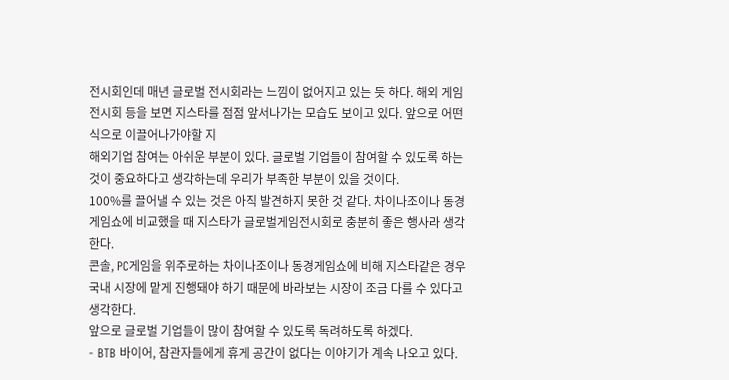전시회인데 매년 글로벌 전시회라는 느낌이 없어지고 있는 듯 하다. 해외 게임전시회 등을 보면 지스타를 점점 앞서나가는 모습도 보이고 있다. 앞으로 어떤 식으로 이끌어나가야할 지
해외기업 참여는 아쉬운 부분이 있다. 글로벌 기업들이 참여할 수 있도록 하는 것이 중요하다고 생각하는데 우리가 부족한 부분이 있을 것이다.
100%를 끌어낼 수 있는 것은 아직 발견하지 못한 것 같다. 차이나조이나 동경게임쇼에 비교했을 때 지스타가 글로벌게임전시회로 충분히 좋은 행사라 생각한다.
콘솔, PC게임을 위주로하는 차이나조이나 동경게임쇼에 비해 지스타같은 경우 국내 시장에 맡게 진행돼야 하기 때문에 바라보는 시장이 조금 다를 수 있다고 생각한다.
앞으로 글로벌 기업들이 많이 참여할 수 있도록 독려하도록 하겠다.
- BTB 바이어, 참관자들에게 휴게 공간이 없다는 이야기가 계속 나오고 있다.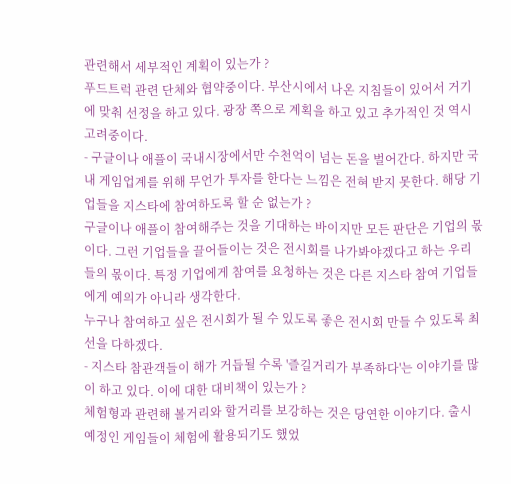관련해서 세부적인 계획이 있는가 ?
푸드트럭 관련 단체와 협약중이다. 부산시에서 나온 지침들이 있어서 거기에 맞춰 선정을 하고 있다. 광장 쪽으로 계획을 하고 있고 추가적인 것 역시 고려중이다.
- 구글이나 애플이 국내시장에서만 수천억이 넘는 돈을 벌어간다. 하지만 국내 게임업계를 위해 무언가 투자를 한다는 느낌은 전혀 받지 못한다. 해당 기업들을 지스타에 참여하도록 할 순 없는가 ?
구글이나 애플이 참여해주는 것을 기대하는 바이지만 모든 판단은 기업의 몫이다. 그런 기업들을 끌어들이는 것은 전시회를 나가봐야겠다고 하는 우리들의 몫이다. 특정 기업에게 참여를 요청하는 것은 다른 지스타 참여 기업들에게 예의가 아니라 생각한다.
누구나 참여하고 싶은 전시회가 될 수 있도록 좋은 전시회 만들 수 있도록 최선을 다하겠다.
- 지스타 참관객들이 해가 거듭될 수록 '즐길거리가 부족하다'는 이야기를 많이 하고 있다. 이에 대한 대비책이 있는가 ?
체험형과 관련해 볼거리와 할거리를 보강하는 것은 당연한 이야기다. 출시 예정인 게임들이 체험에 활용되기도 했었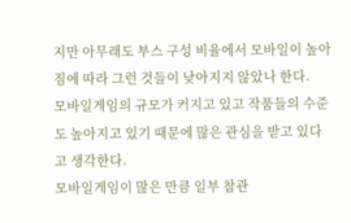지만 아무래도 부스 구성 비율에서 모바일이 높아짐에 따라 그런 것들이 낮아지지 않았나 한다.
모바일게임의 규모가 커지고 있고 작품들의 수준도 높아지고 있기 때문에 많은 관심을 받고 있다고 생각한다.
모바일게임이 많은 만큼 일부 참관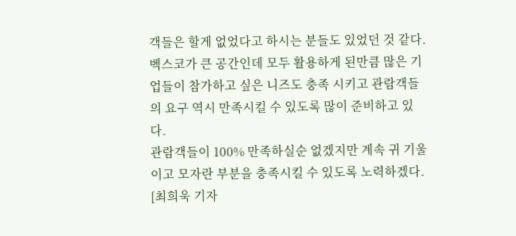객들은 할게 없었다고 하시는 분들도 있었던 것 같다. 벡스코가 큰 공간인데 모두 활용하게 된만큼 많은 기업들이 참가하고 싶은 니즈도 충족 시키고 관람객들의 요구 역시 만족시킬 수 있도록 많이 준비하고 있다.
관람객들이 100% 만족하실순 없겠지만 계속 귀 기울이고 모자란 부분을 충족시킬 수 있도록 노력하겠다.
[최희욱 기자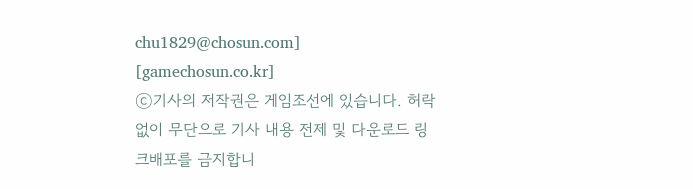chu1829@chosun.com] [gamechosun.co.kr]
ⓒ기사의 저작권은 게임조선에 있습니다. 허락없이 무단으로 기사 내용 전제 및 다운로드 링크배포를 금지합니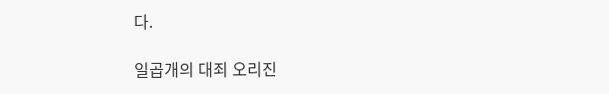다.

일곱개의 대죄 오리진